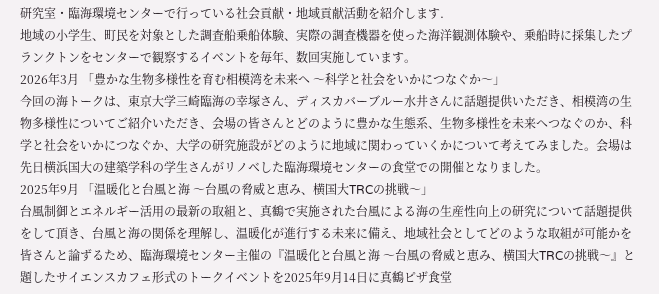研究室・臨海環境センターで行っている社会貢献・地域貢献活動を紹介します.
地域の小学生、町民を対象とした調査船乗船体験、実際の調査機器を使った海洋観測体験や、乗船時に採集したプランクトンをセンターで観察するイベントを毎年、数回実施しています。
2026年3月 「豊かな生物多様性を育む相模湾を未来へ 〜科学と社会をいかにつなぐか〜」
今回の海トークは、東京大学三崎臨海の幸塚さん、ディスカバーブルー水井さんに話題提供いただき、相模湾の生物多様性についてご紹介いただき、会場の皆さんとどのように豊かな生態系、生物多様性を未来へつなぐのか、科学と社会をいかにつなぐか、大学の研究施設がどのように地域に関わっていくかについて考えてみました。会場は先日横浜国大の建築学科の学生さんがリノベした臨海環境センターの食堂での開催となりました。
2025年9月 「温暖化と台風と海 〜台風の脅威と恵み、横国大TRCの挑戦〜」
台風制御とエネルギー活用の最新の取組と、真鶴で実施された台風による海の生産性向上の研究について話題提供をして頂き、台風と海の関係を理解し、温暖化が進行する未来に備え、地域社会としてどのような取組が可能かを皆さんと論ずるため、臨海環境センター主催の『温暖化と台風と海 〜台風の脅威と恵み、横国大TRCの挑戦〜』と題したサイエンスカフェ形式のトークイベントを2025年9月14日に真鶴ピザ食堂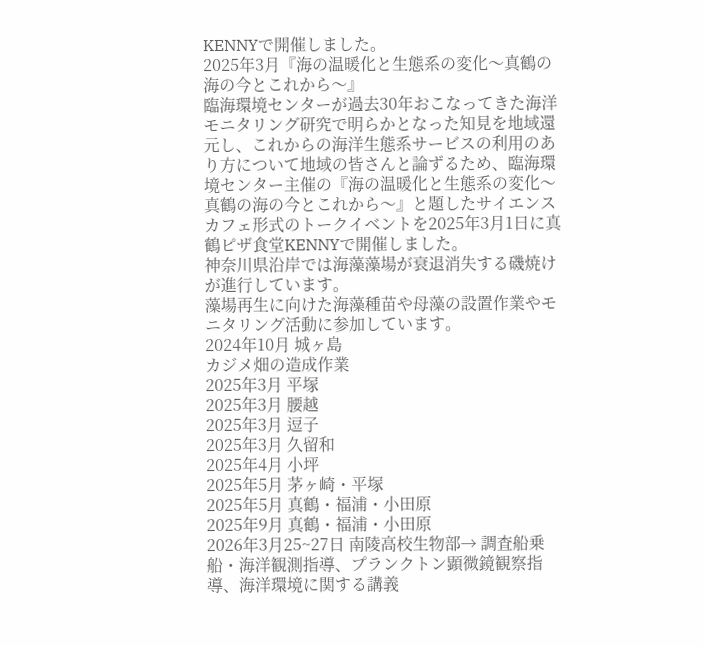KENNYで開催しました。
2025年3月『海の温暖化と生態系の変化〜真鶴の海の今とこれから〜』
臨海環境センターが過去30年おこなってきた海洋モニタリング研究で明らかとなった知見を地域還元し、これからの海洋生態系サービスの利用のあり方について地域の皆さんと論ずるため、臨海環境センター主催の『海の温暖化と生態系の変化〜真鶴の海の今とこれから〜』と題したサイエンスカフェ形式のトークイベントを2025年3月1日に真鶴ピザ食堂KENNYで開催しました。
神奈川県沿岸では海藻藻場が衰退消失する磯焼けが進行しています。
藻場再生に向けた海藻種苗や母藻の設置作業やモニタリング活動に参加しています。
2024年10月 城ヶ島
カジメ畑の造成作業
2025年3月 平塚
2025年3月 腰越
2025年3月 逗子
2025年3月 久留和
2025年4月 小坪
2025年5月 茅ヶ崎・平塚
2025年5月 真鶴・福浦・小田原
2025年9月 真鶴・福浦・小田原
2026年3月25~27日 南陵高校生物部→ 調査船乗船・海洋観測指導、プランクトン顕微鏡観察指導、海洋環境に関する講義